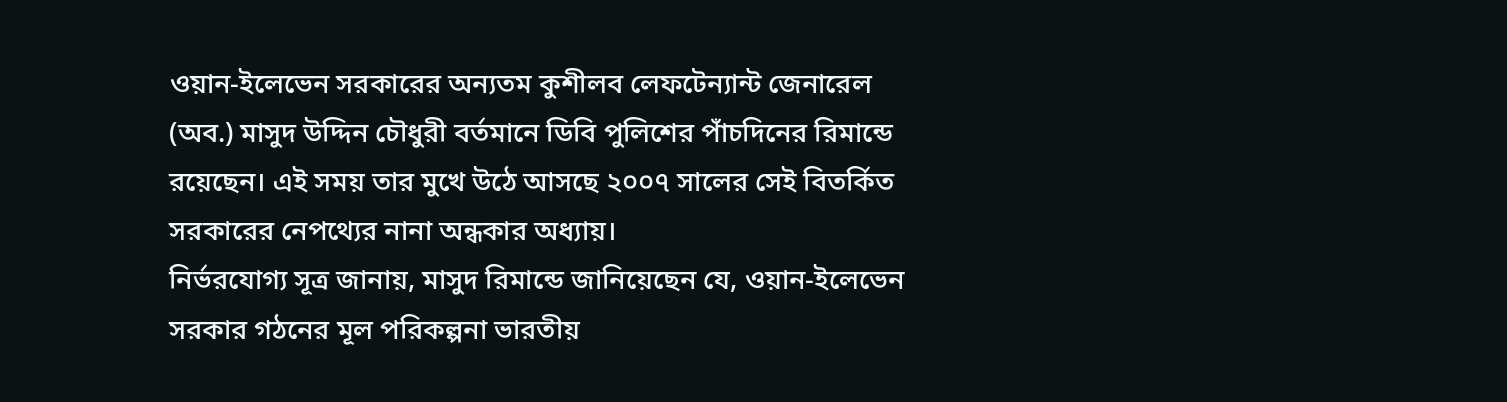ওয়ান-ইলেভেন সরকারের অন্যতম কুশীলব লেফটেন্যান্ট জেনারেল (অব.) মাসুদ উদ্দিন চৌধুরী বর্তমানে ডিবি পুলিশের পাঁচদিনের রিমান্ডে রয়েছেন। এই সময় তার মুখে উঠে আসছে ২০০৭ সালের সেই বিতর্কিত সরকারের নেপথ্যের নানা অন্ধকার অধ্যায়।
নির্ভরযোগ্য সূত্র জানায়, মাসুদ রিমান্ডে জানিয়েছেন যে, ওয়ান-ইলেভেন সরকার গঠনের মূল পরিকল্পনা ভারতীয়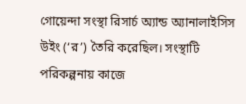গোয়েন্দা সংস্থা রিসার্চ অ্যান্ড অ্যানালাইসিস উইং (‘র’) তৈরি করেছিল। সংস্থাটি পরিকল্পনায় কাজে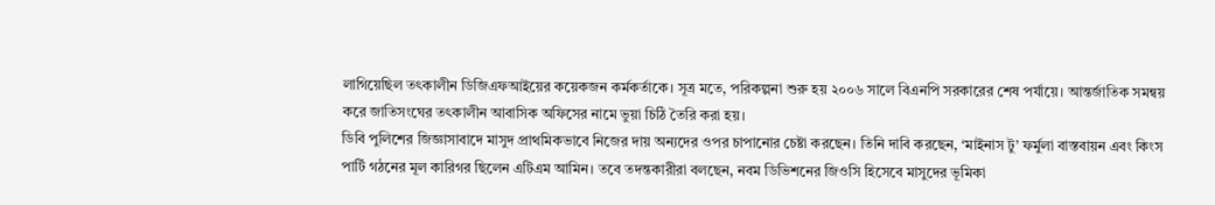লাগিয়েছিল তৎকালীন ডিজিএফআইয়ের কয়েকজন কর্মকর্তাকে। সূত্র মতে, পরিকল্পনা শুরু হয় ২০০৬ সালে বিএনপি সরকারের শেষ পর্যায়ে। আন্তর্জাতিক সমন্বয় করে জাতিসংঘের তৎকালীন আবাসিক অফিসের নামে ভুয়া চিঠি তৈরি করা হয়।
ডিবি পুলিশের জিজ্ঞাসাবাদে মাসুদ প্রাথমিকভাবে নিজের দায় অন্যদের ওপর চাপানোর চেষ্টা করছেন। তিনি দাবি করছেন, ‘মাইনাস টু’ ফর্মুলা বাস্তবায়ন এবং কিংস পার্টি গঠনের মূল কারিগর ছিলেন এটিএম আমিন। তবে তদন্তকারীরা বলছেন, নবম ডিভিশনের জিওসি হিসেবে মাসুদের ভূমিকা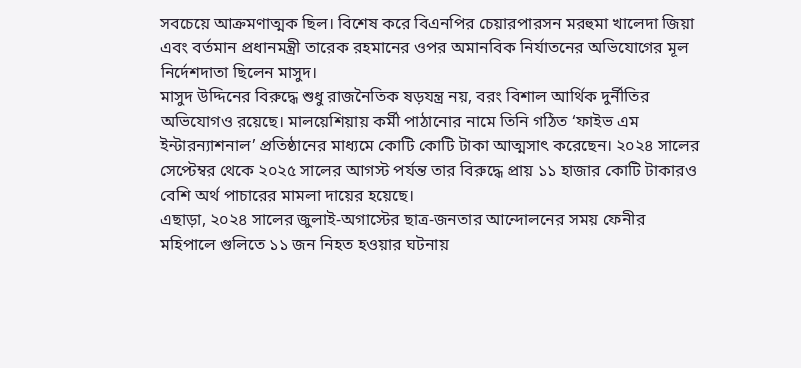সবচেয়ে আক্রমণাত্মক ছিল। বিশেষ করে বিএনপির চেয়ারপারসন মরহুমা খালেদা জিয়া এবং বর্তমান প্রধানমন্ত্রী তারেক রহমানের ওপর অমানবিক নির্যাতনের অভিযোগের মূল নির্দেশদাতা ছিলেন মাসুদ।
মাসুদ উদ্দিনের বিরুদ্ধে শুধু রাজনৈতিক ষড়যন্ত্র নয়, বরং বিশাল আর্থিক দুর্নীতির অভিযোগও রয়েছে। মালয়েশিয়ায় কর্মী পাঠানোর নামে তিনি গঠিত ‘ফাইভ এম ইন্টারন্যাশনাল’ প্রতিষ্ঠানের মাধ্যমে কোটি কোটি টাকা আত্মসাৎ করেছেন। ২০২৪ সালের সেপ্টেম্বর থেকে ২০২৫ সালের আগস্ট পর্যন্ত তার বিরুদ্ধে প্রায় ১১ হাজার কোটি টাকারও বেশি অর্থ পাচারের মামলা দায়ের হয়েছে।
এছাড়া, ২০২৪ সালের জুলাই-অগাস্টের ছাত্র-জনতার আন্দোলনের সময় ফেনীর মহিপালে গুলিতে ১১ জন নিহত হওয়ার ঘটনায়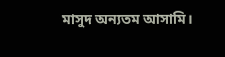মাসুদ অন্যতম আসামি।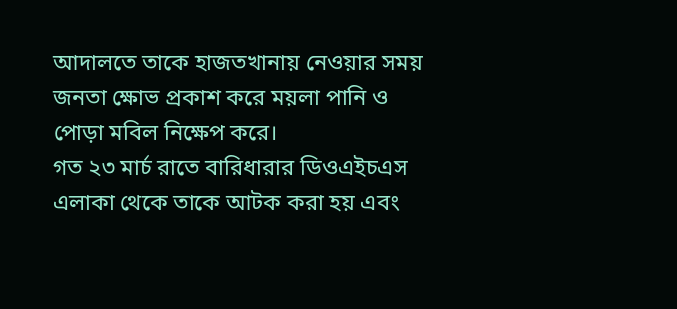আদালতে তাকে হাজতখানায় নেওয়ার সময় জনতা ক্ষোভ প্রকাশ করে ময়লা পানি ও পোড়া মবিল নিক্ষেপ করে।
গত ২৩ মার্চ রাতে বারিধারার ডিওএইচএস এলাকা থেকে তাকে আটক করা হয় এবং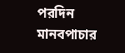পরদিন মানবপাচার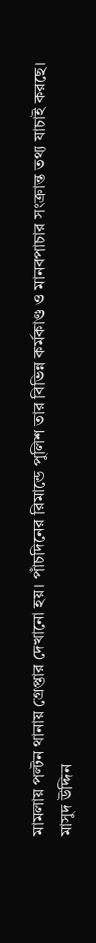মামলায় পল্টন থানায় গ্রেপ্তার দেখানো হয়। পাঁচদিনের রিমান্ডে পুলিশ তার বিভিন্ন কর্মকাণ্ড ও মানবপাচার সংক্রান্ত তথ্য যাচাই করছে।
মাসুদ উদ্দিন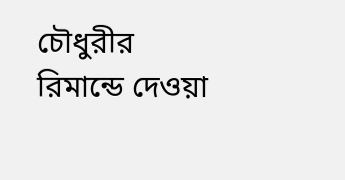চৌধুরীর রিমান্ডে দেওয়া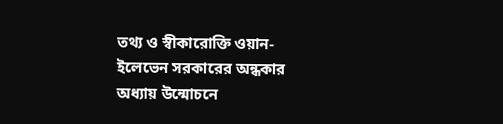তথ্য ও স্বীকারোক্তি ওয়ান-ইলেভেন সরকারের অন্ধকার অধ্যায় উন্মোচনে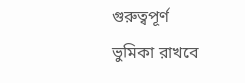গুরুত্বপূর্ণ ভুমিকা রাখবে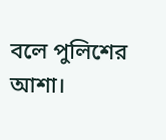বলে পুলিশের আশা।